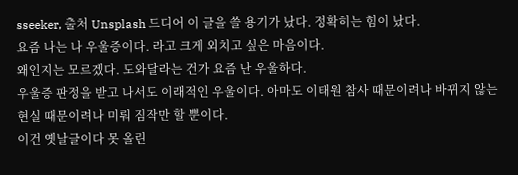sseeker, 출처 Unsplash 드디어 이 글을 쓸 용기가 났다. 정확히는 힘이 났다.
요즘 나는 나 우울증이다. 라고 크게 외치고 싶은 마음이다.
왜인지는 모르겠다. 도와달라는 건가 요즘 난 우울하다.
우울증 판정을 받고 나서도 이래적인 우울이다. 아마도 이태원 참사 때문이려나 바뀌지 않는 현실 때문이려나 미뤄 짐작만 할 뿐이다.
이건 옛날글이다 못 올린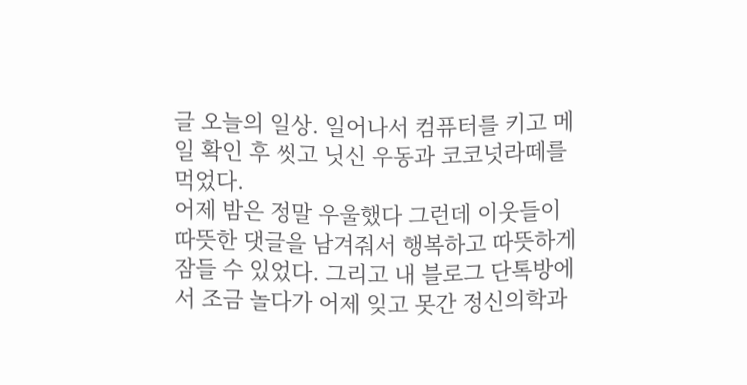글 오늘의 일상. 일어나서 컴퓨터를 키고 메일 확인 후 씻고 닛신 우동과 코코넛라떼를 먹었다.
어제 밤은 정말 우울했다 그런데 이웃들이 따뜻한 댓글을 남겨줘서 행복하고 따뜻하게 잠들 수 있었다. 그리고 내 블로그 단톡방에서 조금 놀다가 어제 잊고 못간 정신의학과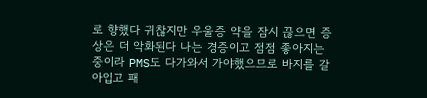로 향했다 귀찮지만 우울증 약을 잠시 끊으면 증상은 더 악화된다 나는 경증이고 점점 좋아지는 중이라 PMS도 다가와서 가야했으므로 바지를 갈아입고 패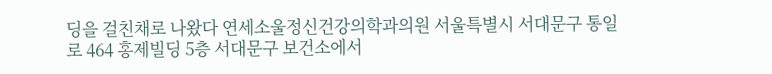딩을 걸친채로 나왔다 연세소울정신건강의학과의원 서울특별시 서대문구 통일로 464 홍제빌딩 5층 서대문구 보건소에서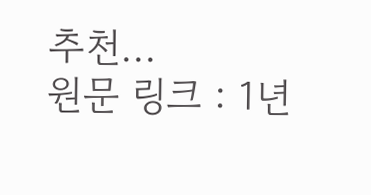추천...
원문 링크 : 1년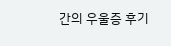간의 우울증 후기